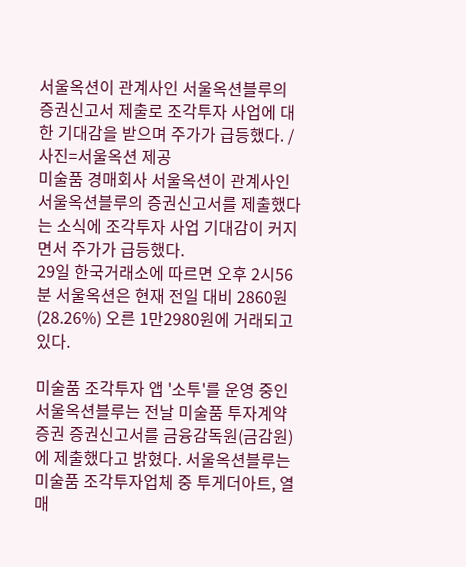서울옥션이 관계사인 서울옥션블루의 증권신고서 제출로 조각투자 사업에 대한 기대감을 받으며 주가가 급등했다. /사진=서울옥션 제공
미술품 경매회사 서울옥션이 관계사인 서울옥션블루의 증권신고서를 제출했다는 소식에 조각투자 사업 기대감이 커지면서 주가가 급등했다.
29일 한국거래소에 따르면 오후 2시56분 서울옥션은 현재 전일 대비 2860원(28.26%) 오른 1만2980원에 거래되고 있다.

미술품 조각투자 앱 '소투'를 운영 중인 서울옥션블루는 전날 미술품 투자계약증권 증권신고서를 금융감독원(금감원)에 제출했다고 밝혔다. 서울옥션블루는 미술품 조각투자업체 중 투게더아트, 열매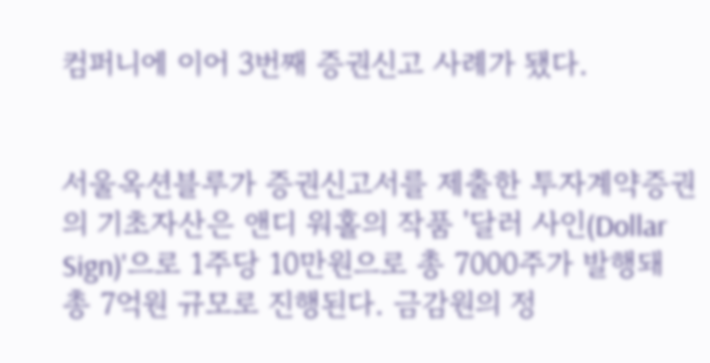컴퍼니에 이어 3번째 증권신고 사례가 됐다.


서울옥션블루가 증권신고서를 제출한 투자계약증권의 기초자산은 앤디 워홀의 작품 '달러 사인(Dollar Sign)'으로 1주당 10만원으로 총 7000주가 발행돼 총 7억원 규모로 진행된다. 금감원의 정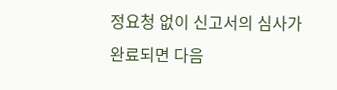정요청 없이 신고서의 심사가 완료되면 다음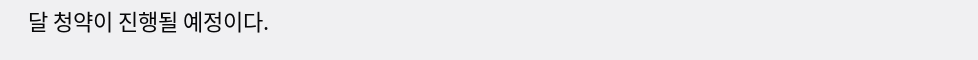달 청약이 진행될 예정이다.